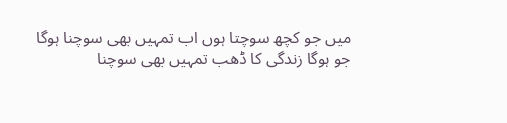میں جو کچھ سوچتا ہوں اب تمہیں بھی سوچنا ہوگا
جو ہوگا زندگی کا ڈھب تمہیں بھی سوچنا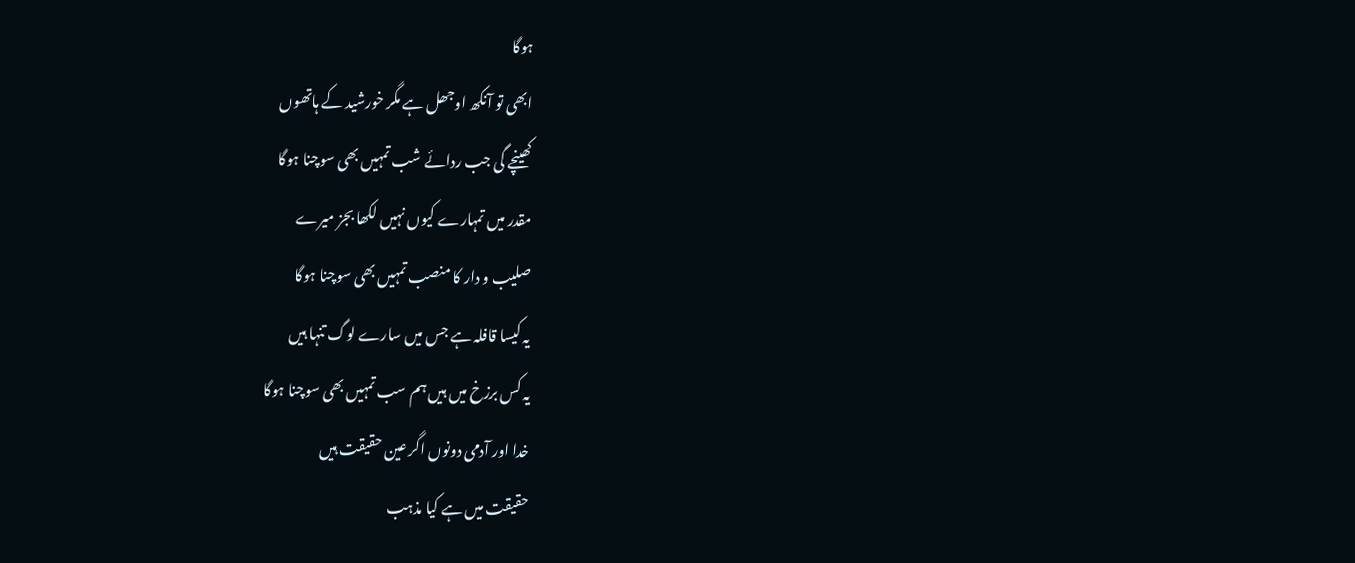ہوگا
ابھی تو آنکھ اوجھل ہے مگر خورشید کے ہاتھوں
کھینچے گی جب ردائے شب تمہیں بھی سوچنا ہوگا
مقدر میں تمہارے کیوں نہیں لکھا بجز میرے
صلیب و دار کا منصب تمہیں بھی سوچنا ہوگا
یہ کیسا قافلہ ہے جس میں سارے لوگ تنہا ہیں
یہ کس برزخ میں ہیں ہم سب تمہیں بھی سوچنا ہوگا
خدا اور آدمی دونوں اگر عین حقیقت ہیں
حقیقت میں ہے کیا مذہب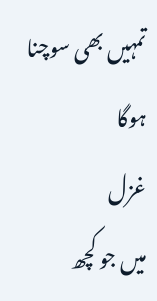تمہیں بھی سوچنا ہوگا
غزل
میں جو کچھ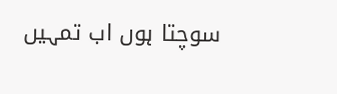سوچتا ہوں اب تمہیں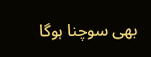بھی سوچنا ہوگا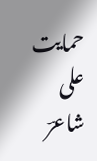حمایت علی شاعرؔ